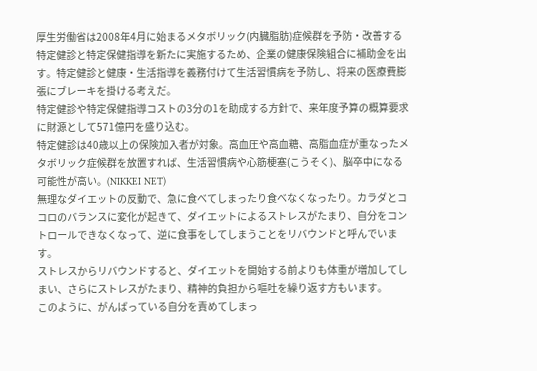厚生労働省は2008年4月に始まるメタボリック(内臓脂肪)症候群を予防・改善する特定健診と特定保健指導を新たに実施するため、企業の健康保険組合に補助金を出す。特定健診と健康・生活指導を義務付けて生活習慣病を予防し、将来の医療費膨張にブレーキを掛ける考えだ。
特定健診や特定保健指導コストの3分の1を助成する方針で、来年度予算の概算要求に財源として571億円を盛り込む。
特定健診は40歳以上の保険加入者が対象。高血圧や高血糖、高脂血症が重なったメタボリック症候群を放置すれば、生活習慣病や心筋梗塞(こうそく)、脳卒中になる可能性が高い。(NIKKEI NET)
無理なダイエットの反動で、急に食べてしまったり食べなくなったり。カラダとココロのバランスに変化が起きて、ダイエットによるストレスがたまり、自分をコントロールできなくなって、逆に食事をしてしまうことをリバウンドと呼んでいます。
ストレスからリバウンドすると、ダイエットを開始する前よりも体重が増加してしまい、さらにストレスがたまり、精神的負担から嘔吐を繰り返す方もいます。
このように、がんばっている自分を責めてしまっ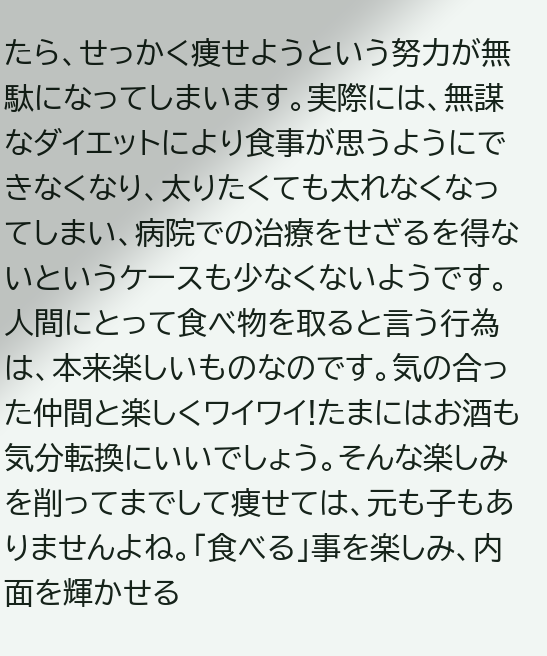たら、せっかく痩せようという努力が無駄になってしまいます。実際には、無謀なダイエットにより食事が思うようにできなくなり、太りたくても太れなくなってしまい、病院での治療をせざるを得ないというケースも少なくないようです。
人間にとって食べ物を取ると言う行為は、本来楽しいものなのです。気の合った仲間と楽しくワイワイ!たまにはお酒も気分転換にいいでしょう。そんな楽しみを削ってまでして痩せては、元も子もありませんよね。「食べる」事を楽しみ、内面を輝かせる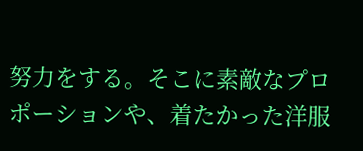努力をする。そこに素敵なプロポーションや、着たかった洋服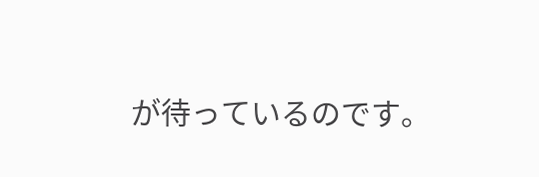が待っているのです。